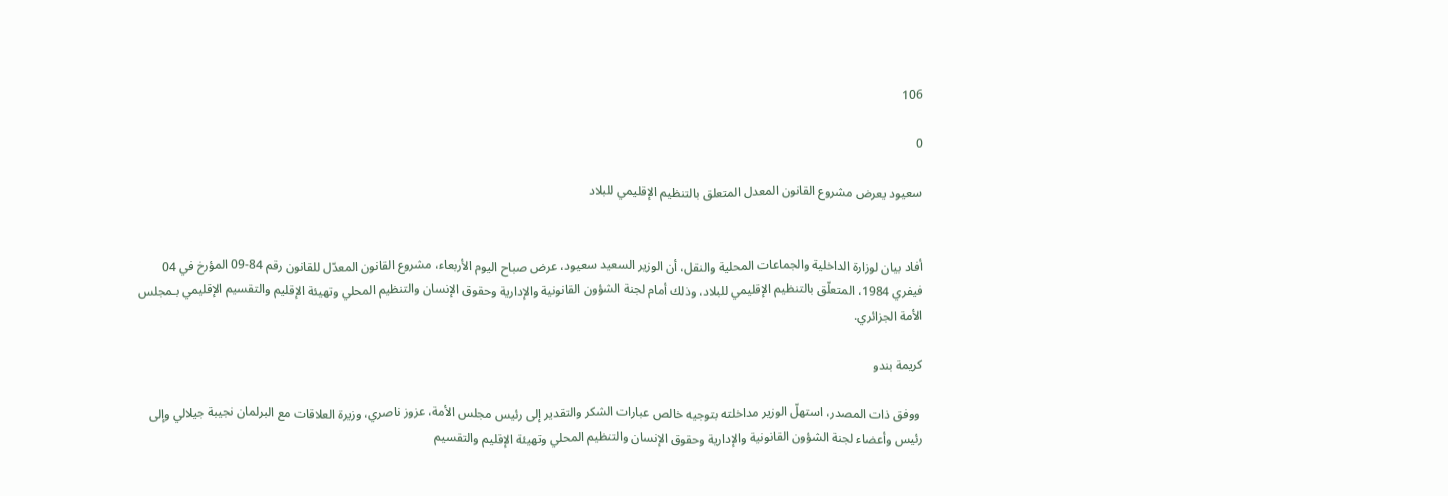106

0

سعيود يعرض مشروع القانون المعدل المتعلق بالتنظيم الإقليمي للبلاد


أفاد بيان لوزارة الداخلية والجماعات المحلية والنقل، أن الوزير السعيد سعيود، عرض صباح اليوم الأربعاء، مشروع القانون المعدّل للقانون رقم 84-09 المؤرخ في 04 فيفري 1984، المتعلّق بالتنظيم الإقليمي للبلاد، وذلك أمام لجنة الشؤون القانونية والإدارية وحقوق الإنسان والتنظيم المحلي وتهيئة الإقليم والتقسيم الإقليمي بـمجلس الأمة الجزائري.

كريمة بندو

 ووفق ذات المصدر، استهلّ الوزير مداخلته بتوجيه خالص عبارات الشكر والتقدير إلى رئيس مجلس الأمة، عزوز ناصري، وزيرة العلاقات مع البرلمان نجيبة جيلالي وإلى رئيس وأعضاء لجنة الشؤون القانونية والإدارية وحقوق الإنسان والتنظيم المحلي وتهيئة الإقليم والتقسيم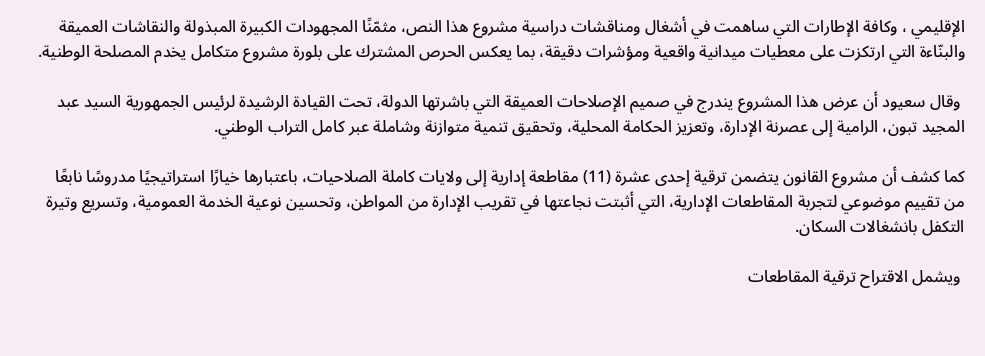الإقليمي ، وكافة الإطارات التي ساهمت في أشغال ومناقشات دراسية مشروع هذا النص، مثمّنًا المجهودات الكبيرة المبذولة والنقاشات العميقة والبنّاءة التي ارتكزت على معطيات ميدانية واقعية ومؤشرات دقيقة، بما يعكس الحرص المشترك على بلورة مشروع متكامل يخدم المصلحة الوطنية.

 وقال سعيود أن عرض هذا المشروع يندرج في صميم الإصلاحات العميقة التي باشرتها الدولة، تحت القيادة الرشيدة لرئيس الجمهورية السيد عبد المجيد تبون، الرامية إلى عصرنة الإدارة، وتعزيز الحكامة المحلية، وتحقيق تنمية متوازنة وشاملة عبر كامل التراب الوطني.

كما كشف أن مشروع القانون يتضمن ترقية إحدى عشرة (11) مقاطعة إدارية إلى ولايات كاملة الصلاحيات، باعتبارها خيارًا استراتيجيًا مدروسًا نابعًا من تقييم موضوعي لتجربة المقاطعات الإدارية، التي أثبتت نجاعتها في تقريب الإدارة من المواطن، وتحسين نوعية الخدمة العمومية، وتسريع وتيرة التكفل بانشغالات السكان.

 ويشمل الاقتراح ترقية المقاطعات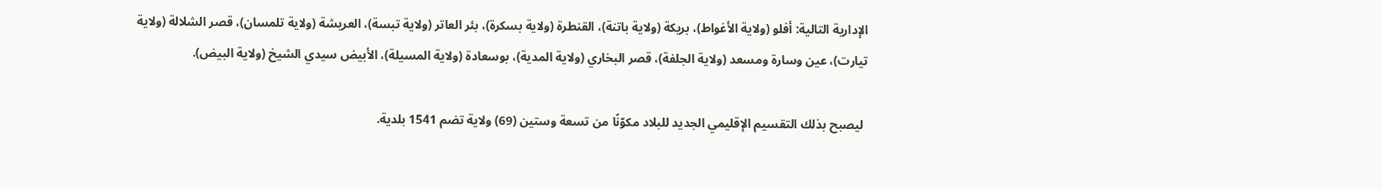الإدارية التالية: أفلو (ولاية الأغواط)، بريكة (ولاية باتنة)، القنطرة (ولاية بسكرة)، بئر العاتر (ولاية تبسة)، العريشة (ولاية تلمسان)، قصر الشلالة (ولاية تيارت)، عين وسارة ومسعد (ولاية الجلفة)، قصر البخاري (ولاية المدية)، بوسعادة (ولاية المسيلة)، الأبيض سيدي الشيخ (ولاية البيض).

 ليصبح بذلك التقسيم الإقليمي الجديد للبلاد مكوّنًا من تسعة وستين (69) ولاية تضم 1541 بلدية.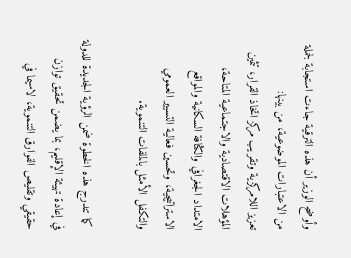وأوضح الوزير أن هذه الترقية جاءت استجابة لجملة من الاعتبارات الموضوعية، من بينها:
تعزيز اللامركزية وتقريب مركز اتخاذ القرار، تثمين المؤهلات الاقتصادية والاجتماعية المتاحة، الامتداد الجغرافي والكثافة السكانية والمواقع الاستراتيجية، وتحسين فعالية التسيير العمومي والتكفل الأمثل بالملفات التنموية.

 كما تندرج هذه الخطوة ضمن الرؤية الجديدة للدولة في إعادة تهيئة الإقليم، بما يضمن تحقيق توازن حقيقي وتقليص الفوارق التنموية، لاسيما في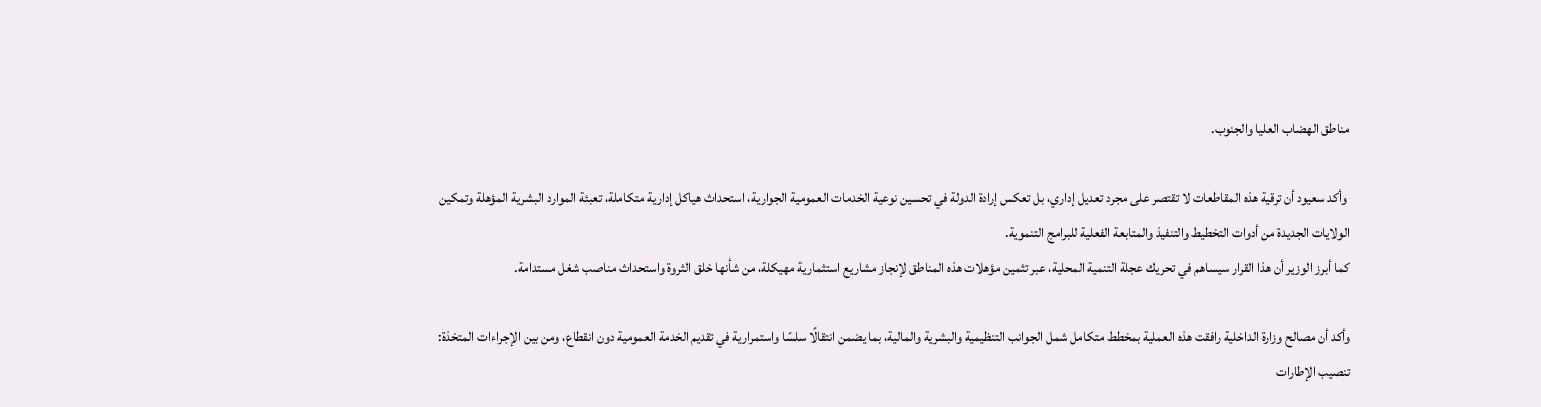مناطق الهضاب العليا والجنوب.

 وأكد سعيود أن ترقية هذه المقاطعات لا تقتصر على مجرد تعديل إداري، بل تعكس إرادة الدولة في تحسين نوعية الخدمات العمومية الجوارية، استحداث هياكل إدارية متكاملة، تعبئة الموارد البشرية المؤهلة وتمكين الولايات الجديدة من أدوات التخطيط والتنفيذ والمتابعة الفعلية للبرامج التنموية.
كما أبرز الوزير أن هذا القرار سيساهم في تحريك عجلة التنمية المحلية، عبر تثمين مؤهلات هذه المناطق لإنجاز مشاريع استثمارية مهيكلة، من شأنها خلق الثروة واستحداث مناصب شغل مستدامة.

وأكد أن مصالح وزارة الداخلية رافقت هذه العملية بمخطط متكامل شمل الجوانب التنظيمية والبشرية والمالية، بما يضمن انتقالًا سلسًا واستمرارية في تقديم الخدمة العمومية دون انقطاع، ومن بين الإجراءات المتخذة: تنصيب الإطارات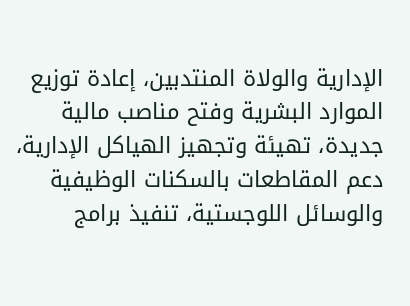الإدارية والولاة المنتدبين، إعادة توزيع الموارد البشرية وفتح مناصب مالية جديدة، تهيئة وتجهيز الهياكل الإدارية، دعم المقاطعات بالسكنات الوظيفية والوسائل اللوجستية، تنفيذ برامج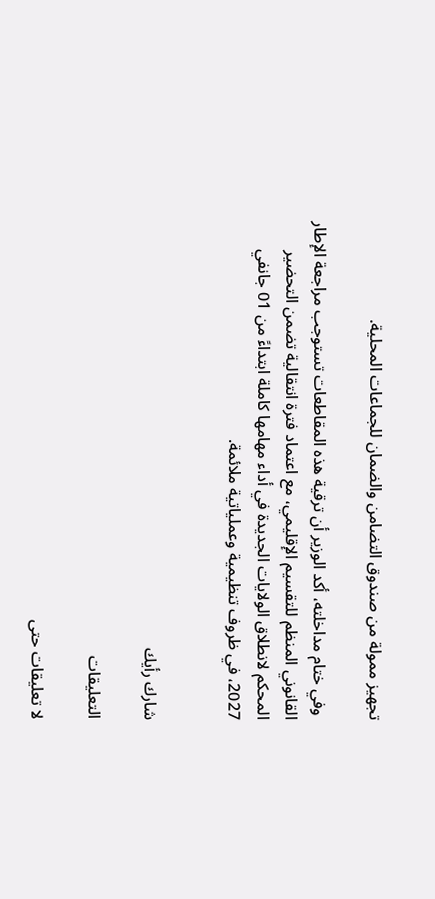تجهيز ممولة من صندوق التضامن والضمان للجماعات المحلية.

 وفي ختام مداخلته، أكد الوزير أن ترقية هذه المقاطعات تستوجب مراجعة الإطار القانوني المنظم للتقسيم الإقليمي، مع اعتماد فترة انتقالية تضمن التحضير المحكم لانطلاق الولايات الجديدة في أداء مهامها كاملة ابتداءً من 01 جانفي 2027، في ظروف تنظيمية وعملياتية ملائمة.


شارك رأيك

التعليقات

لا تعليقات حتى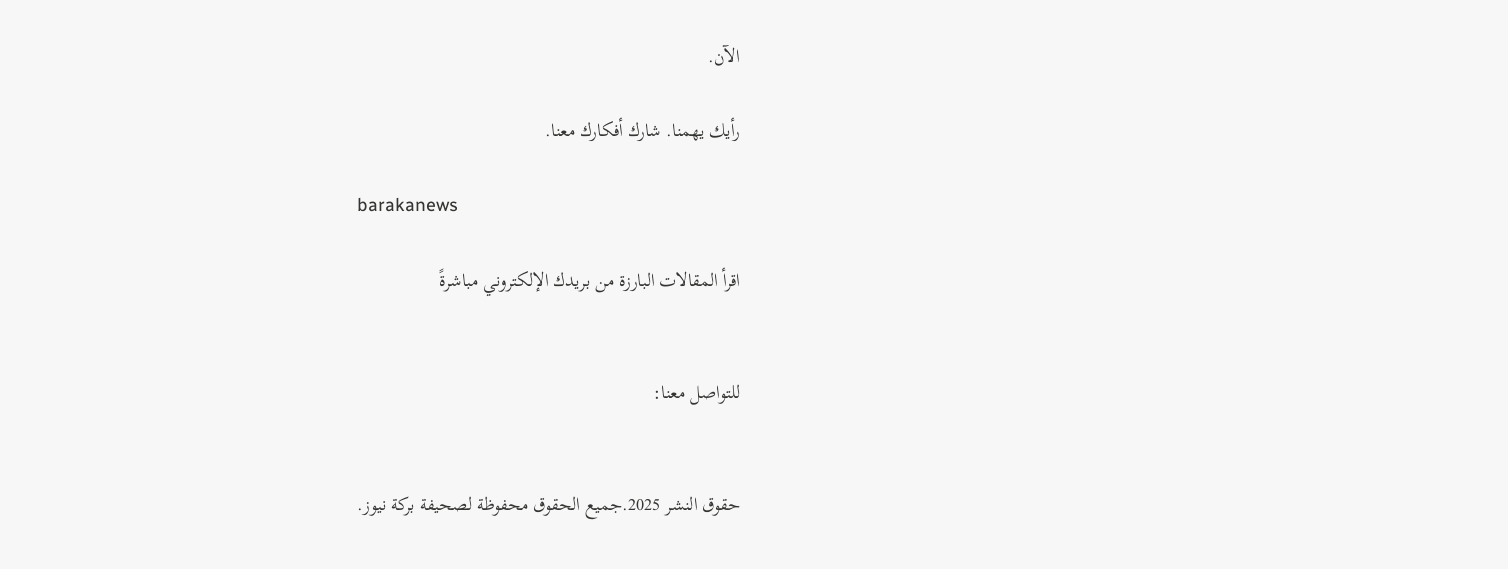الآن.

رأيك يهمنا. شارك أفكارك معنا.

barakanews

اقرأ المقالات البارزة من بريدك الإلكتروني مباشرةً


للتواصل معنا:


حقوق النشر 2025.جميع الحقوق محفوظة لصحيفة بركة نيوز.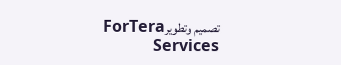تصميم وتطويرForTera Services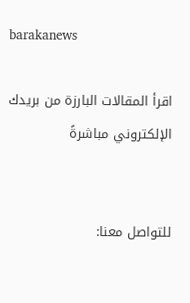barakanews

اقرأ المقالات البارزة من بريدك الإلكتروني مباشرةً


للتواصل معنا: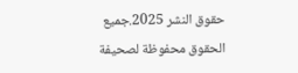حقوق النشر 2025.جميع الحقوق محفوظة لصحيفة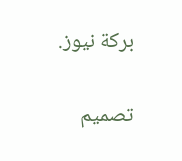بركة نيوز.

تصميم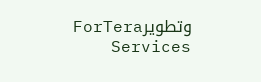وتطويرForTera Services